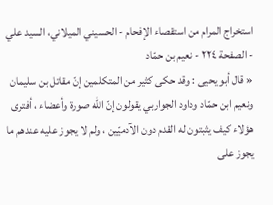استخراج المرام من استقصاء الإفحام - الحسيني الميلاني، السيد علي - الصفحة ٢٢٤ - نعيم بن حمّاد
« قال أبو يحيى : وقد حكى كثير من المتكلمين إنّ مقاتل بن سليمان ونعيم ابن حمّاد وداود الجواربي يقولون إنّ الله صورة وأعضاء ، أفترى هؤلاء كيف يثبتون له القدم دون الآدميّين ، ولم لا يجوز عليه عندهم ما يجوز على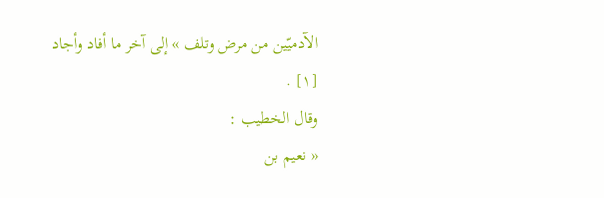الآدميّين من مرض وتلف » إلى آخر ما أفاد وأجاد [١] .
وقال الخطيب :
« نعيم بن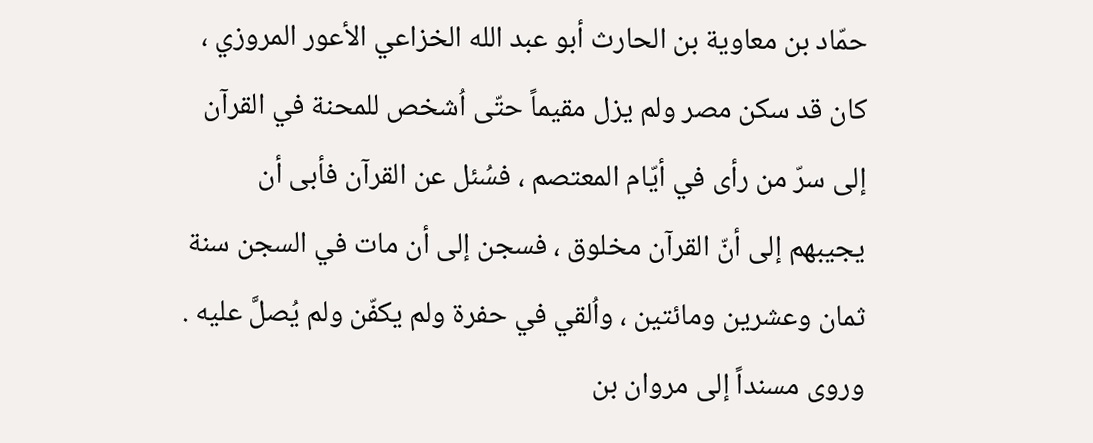حمّاد بن معاوية بن الحارث أبو عبد الله الخزاعي الأعور المروزي ، كان قد سكن مصر ولم يزل مقيماً حتّى اُشخص للمحنة في القرآن إلى سرّ من رأى في أيّام المعتصم ، فسُئل عن القرآن فأبى أن يجيبهم إلى أنّ القرآن مخلوق ، فسجن إلى أن مات في السجن سنة ثمان وعشرين ومائتين ، واُلقي في حفرة ولم يكفّن ولم يُصلَّ عليه .
وروى مسنداً إلى مروان بن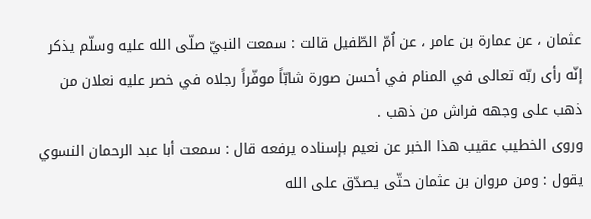عثمان ، عن عمارة بن عامر ، عن اُمّ الطّفيل قالت : سمعت النبيّ صلّى الله عليه وسلّم يذكر إنّه رأى ربّه تعالى في المنام في أحسن صورة شابّاً موفّراً رجلاه في خصر عليه نعلان من ذهب على وجهه فراش من ذهب .
وروى الخطيب عقيب هذا الخبر عن نعيم بإسناده يرفعه قال : سمعت أبا عبد الرحمان النسوي يقول : ومن مروان بن عثمان حتّى يصدّق على الله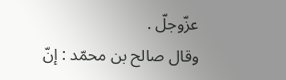عزّوجلّ .
وقال صالح بن محمّد : إنّ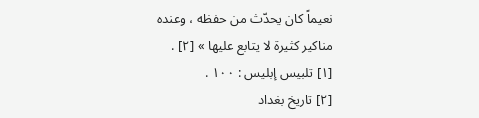نعيماً كان يحدّث من حفظه ، وعنده مناكير كثيرة لا يتابع عليها » [٢] .
[١] تلبيس إبليس : ١٠٠ .
[٢] تاريخ بغداد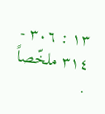١٣ : ٣٠٦ - ٣١٤ ملخّصاً .